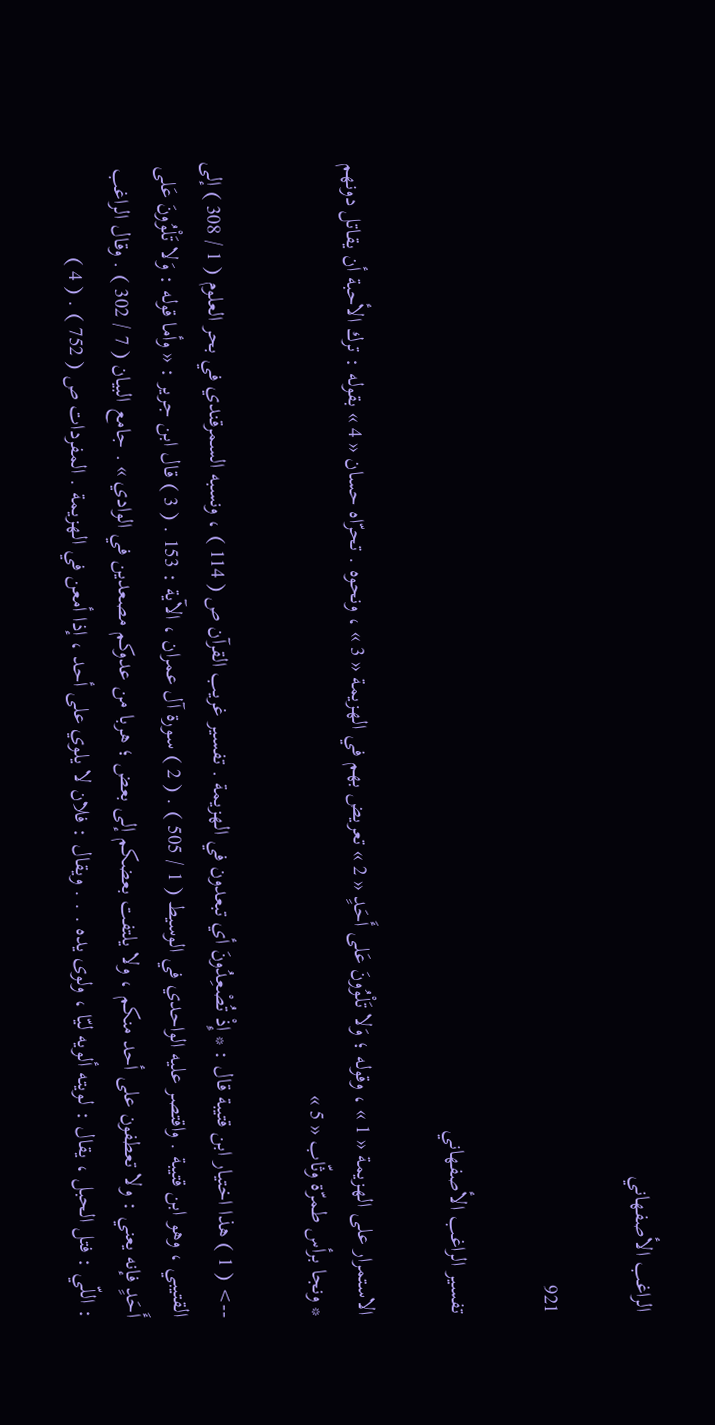الراغب الأصفهاني

921

تفسير الراغب الأصفهاني

الاستمرار على الهزيمة « 1 » ، وقوله ؛ وَلا تَلْوُونَ عَلى أَحَدٍ « 2 » تعريض بهم في الهزيمة « 3 » ، ونحوه . تحرّاه حسان « 4 » بقوله : ترك الأحبة أن يقاتل دونهم * ونجا برأس طمرّة وثّاب « 5 »

--> ( 1 ) هذا اختيار ابن قتيبة قال : * إِذْ تُصْعِدُونَ أي تبعدون في الهزيمة . تفسير غريب القرآن ص ( 114 ) ، ونسبه السمرقندي في بحر العلوم ( 1 / 308 ) إلى القتيبي ، وهو ابن قتيبة . واقتصر عليه الواحدي في الوسيط ( 1 / 505 ) . ( 2 ) سورة آل عمران ، الآية : 153 . ( 3 ) قال ابن جرير : « وأما قوله : وَلا تَلْوُونَ عَلى أَحَدٍ فإنه يعني : ولا تعطفون على أحد منكم ، ولا يلتفت بعضكم إلى بعض ؛ هربا من عدوكم مصعدين في الوادي » . جامع البيان ( 7 / 302 ) . وقال الراغب : اللّي : فتل الحبل ، يقال : لويته ألويه ليّا ، ولوى يده . . . ويقال : فلان لا يلوي على أحد ، إذا أمعن في الهزيمة . المفردات ص ( 752 ) . ( 4 )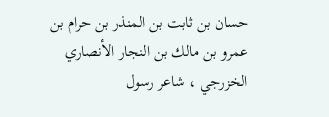حسان بن ثابت بن المنذر بن حرام بن عمرو بن مالك بن النجار الأنصاري الخزرجي ، شاعر رسول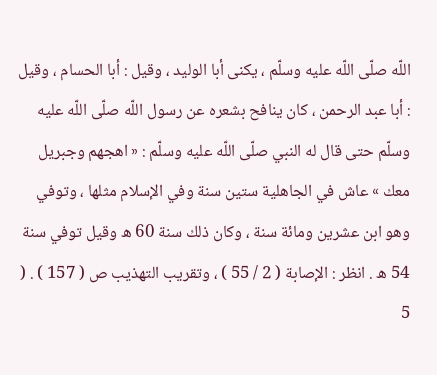اللّه صلّى اللّه عليه وسلّم ، يكنى أبا الوليد ، وقيل : أبا الحسام ، وقيل : أبا عبد الرحمن ، كان ينافح بشعره عن رسول اللّه صلّى اللّه عليه وسلّم حتى قال له النبي صلّى اللّه عليه وسلّم : « اهجهم وجبريل معك » عاش في الجاهلية ستين سنة وفي الإسلام مثلها ، وتوفي وهو ابن عشرين ومائة سنة ، وكان ذلك سنة 60 ه وقيل توفي سنة 54 ه . انظر : الإصابة ( 2 / 55 ) ، وتقريب التهذيب ص ( 157 ) . ( 5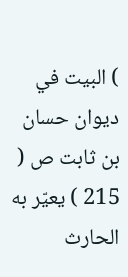) البيت في ديوان حسان بن ثابت ص ( 215 ) يعيّر به الحارث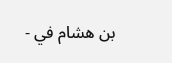بن هشام في -